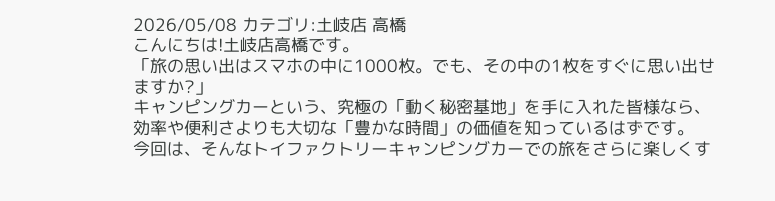2026/05/08 カテゴリ:土岐店 高橋
こんにちは!土岐店高橋です。
「旅の思い出はスマホの中に1000枚。でも、その中の1枚をすぐに思い出せますか?」
キャンピングカーという、究極の「動く秘密基地」を手に入れた皆様なら、効率や便利さよりも大切な「豊かな時間」の価値を知っているはずです。
今回は、そんなトイファクトリーキャンピングカーでの旅をさらに楽しくす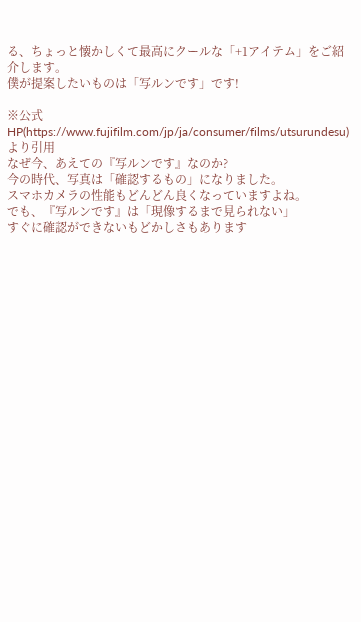る、ちょっと懐かしくて最高にクールな「+1アイテム」をご紹介します。
僕が提案したいものは「写ルンです」です!

※公式HP(https://www.fujifilm.com/jp/ja/consumer/films/utsurundesu)より引用
なぜ今、あえての『写ルンです』なのか?
今の時代、写真は「確認するもの」になりました。
スマホカメラの性能もどんどん良くなっていますよね。
でも、『写ルンです』は「現像するまで見られない」
すぐに確認ができないもどかしさもあります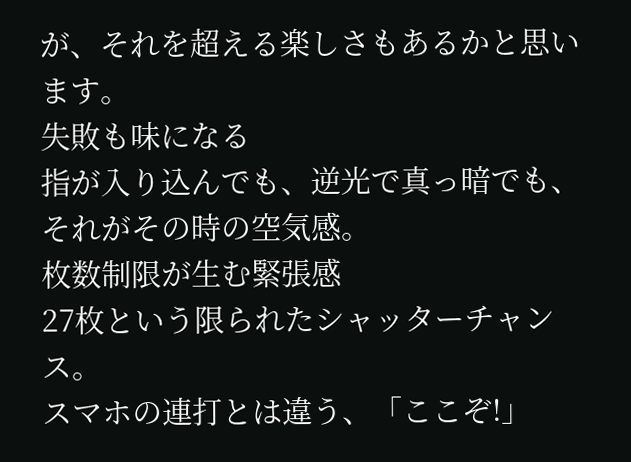が、それを超える楽しさもあるかと思います。
失敗も味になる
指が入り込んでも、逆光で真っ暗でも、それがその時の空気感。
枚数制限が生む緊張感
27枚という限られたシャッターチャンス。
スマホの連打とは違う、「ここぞ!」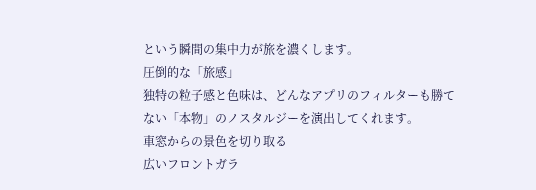という瞬間の集中力が旅を濃くします。
圧倒的な「旅感」
独特の粒子感と色味は、どんなアプリのフィルターも勝てない「本物」のノスタルジーを演出してくれます。
車窓からの景色を切り取る
広いフロントガラ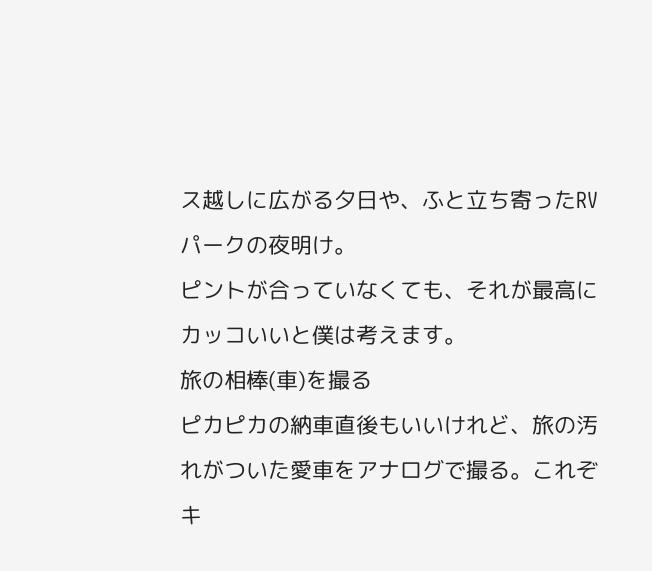ス越しに広がる夕日や、ふと立ち寄ったRVパークの夜明け。
ピントが合っていなくても、それが最高にカッコいいと僕は考えます。
旅の相棒(車)を撮る
ピカピカの納車直後もいいけれど、旅の汚れがついた愛車をアナログで撮る。これぞキ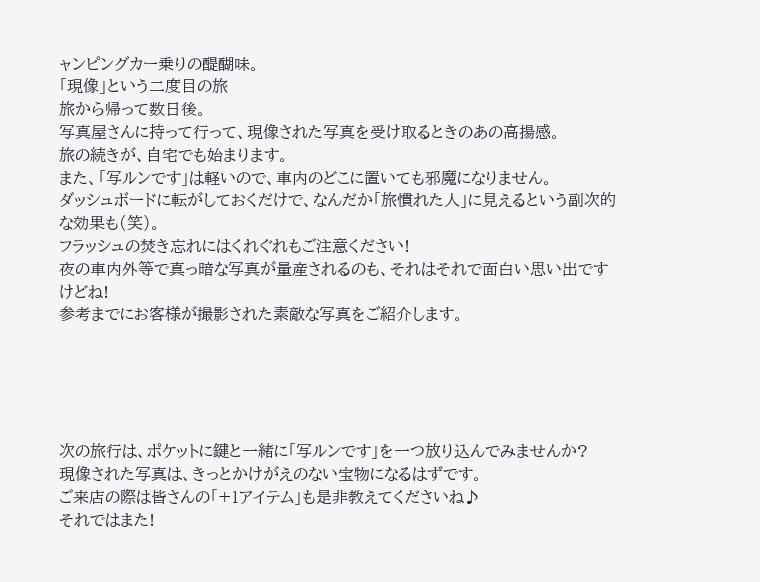ャンピングカー乗りの醍醐味。
「現像」という二度目の旅
旅から帰って数日後。
写真屋さんに持って行って、現像された写真を受け取るときのあの高揚感。
旅の続きが、自宅でも始まります。
また、「写ルンです」は軽いので、車内のどこに置いても邪魔になりません。
ダッシュボードに転がしておくだけで、なんだか「旅慣れた人」に見えるという副次的な効果も(笑)。
フラッシュの焚き忘れにはくれぐれもご注意ください!
夜の車内外等で真っ暗な写真が量産されるのも、それはそれで面白い思い出ですけどね!
参考までにお客様が撮影された素敵な写真をご紹介します。





次の旅行は、ポケットに鍵と一緒に「写ルンです」を一つ放り込んでみませんか?
現像された写真は、きっとかけがえのない宝物になるはずです。
ご来店の際は皆さんの「+1アイテム」も是非教えてくださいね♪
それではまた!